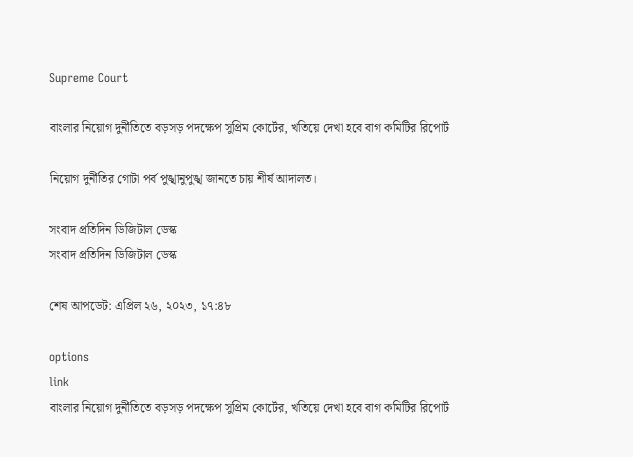Supreme Court

বাংলার নিয়োগ দুর্নীতিতে বড়সড় পদক্ষেপ সুপ্রিম কোর্টের, খতিয়ে দেখা হবে বাগ কমিটির রিপোর্ট

নিয়োগ দুর্নীতির গোটা পর্ব পুঙ্খানুপুঙ্খ জানতে চায় শীর্ষ আদালত।

সংবাদ প্রতিদিন ডিজিটাল ডেস্ক
সংবাদ প্রতিদিন ডিজিটাল ডেস্ক

শেষ আপডেট: এপ্রিল ২৬, ২০২৩, ১৭:৪৮

options
link
বাংলার নিয়োগ দুর্নীতিতে বড়সড় পদক্ষেপ সুপ্রিম কোর্টের, খতিয়ে দেখা হবে বাগ কমিটির রিপোর্ট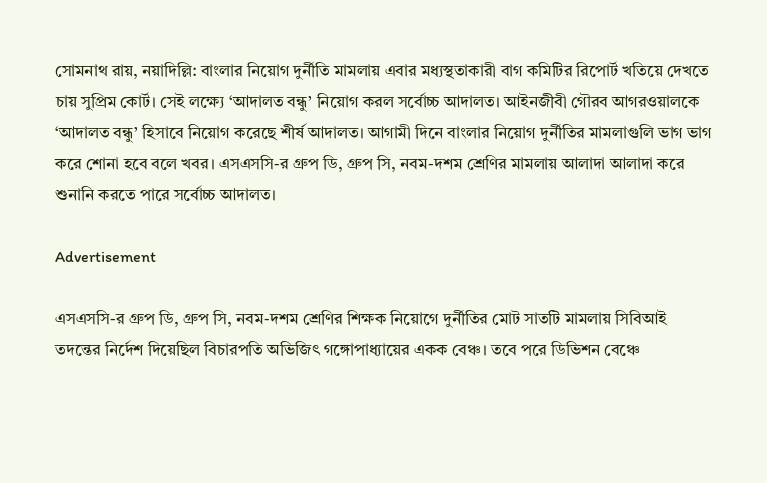সোমনাথ রায়, নয়াদিল্লি: বাংলার নিয়োগ দুর্নীতি মামলায় এবার মধ্যস্থতাকারী বাগ কমিটির রিপোর্ট খতিয়ে দেখতে চায় সুপ্রিম কোর্ট। সেই লক্ষ্যে ‘আদালত বন্ধু’ নিয়োগ করল সর্বোচ্চ আদালত। আইনজীবী গৌরব আগরওয়ালকে ‘আদালত বন্ধু’ হিসাবে নিয়োগ করেছে শীর্ষ আদালত। আগামী দিনে বাংলার নিয়োগ দুর্নীতির মামলাগুলি ভাগ ভাগ করে শোনা হবে বলে খবর। এসএসসি-র গ্রুপ ডি, গ্রুপ সি, নবম-দশম শ্রেণির মামলায় আলাদা আলাদা করে শুনানি করতে পারে সর্বোচ্চ আদালত।

Advertisement

এসএসসি-র গ্রুপ ডি, গ্রুপ সি, নবম-দশম শ্রেণির শিক্ষক নিয়োগে দুর্নীতির মোট সাতটি মামলায় সিবিআই তদন্তের নির্দেশ দিয়েছিল বিচারপতি অভিজিৎ গঙ্গোপাধ্যায়ের একক বেঞ্চ। তবে পরে ডিভিশন বেঞ্চে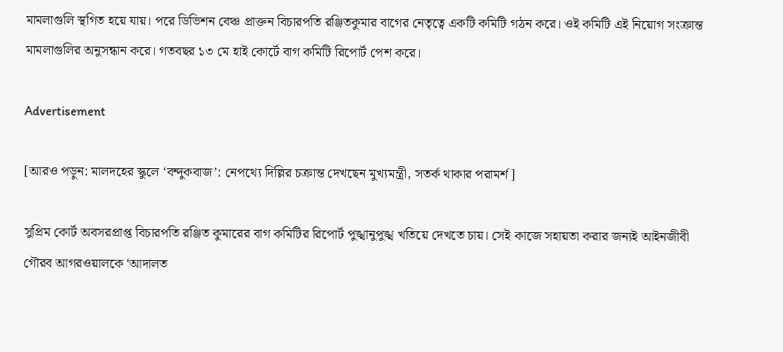মামলাগুলি স্থগিত হয়ে যায়। পরে ডিভিশন বেঞ্চ প্রাক্তন বিচারপতি রঞ্জিতকুমার বাগের নেতৃত্বে একটি কমিটি গঠন করে। ওই কমিটি এই নিয়োগ সংক্রান্ত মামলাগুলির অনুসন্ধান করে। গতবছর ১৩ মে হাই কোর্টে বাগ কমিটি রিপোর্ট পেশ করে।

Advertisement

[আরও পড়ুন: মালদহের স্কুলে ‘বন্দুকবাজ’: নেপথ্যে দিল্লির চক্রান্ত দেখছেন মুখ্যমন্ত্রী, সতর্ক থাকার পরামর্শ]

সুপ্রিম কোর্ট অবসরপ্রাপ্ত বিচারপতি রঞ্জিত কুমারের বাগ কমিটির রিপোর্ট পুঙ্খানুপুঙ্খ খতিয়ে দেখতে চায়। সেই কাজে সহায়তা করার জন্যই আইনজীবী গৌরব আগরওয়ালকে ‘আদালত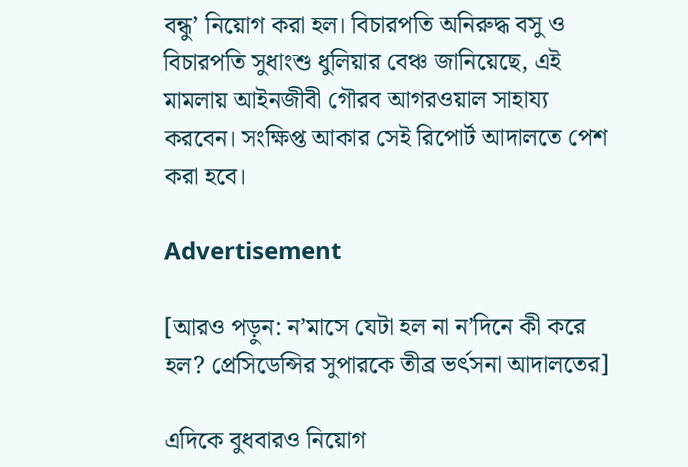বন্ধু’ নিয়োগ করা হল। বিচারপতি অনিরুদ্ধ বসু ও বিচারপতি সুধাংশু ধুলিয়ার বেঞ্চ জানিয়েছে, এই মামলায় আইনজীবী গৌরব আগরওয়াল সাহায্য করবেন। সংক্ষিপ্ত আকার সেই রিপোর্ট আদালতে পেশ করা হবে।

Advertisement

[আরও পড়ুন: ন’মাসে যেটা হল না ন’দিনে কী করে হল? প্রেসিডেন্সির সুপারকে তীব্র ভর্ৎসনা আদালতের]

এদিকে বুধবারও নিয়োগ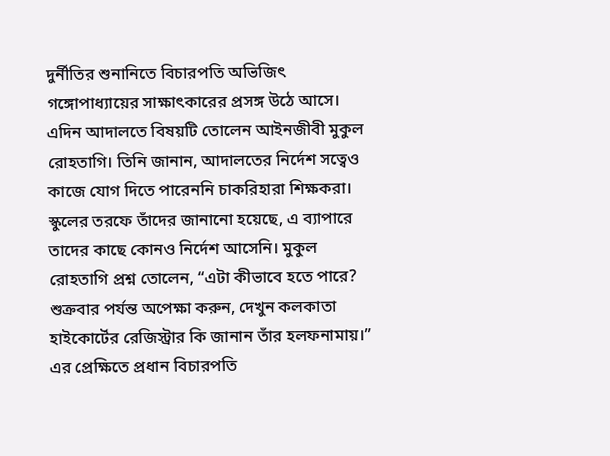দুর্নীতির শুনানিতে বিচারপতি অভিজিৎ গঙ্গোপাধ্যায়ের সাক্ষাৎকারের প্রসঙ্গ উঠে আসে। এদিন আদালতে বিষয়টি তোলেন আইনজীবী মুকুল রোহতাগি। তিনি জানান, আদালতের নির্দেশ সত্বেও কাজে যোগ দিতে পারেননি চাকরিহারা শিক্ষকরা। স্কুলের তরফে তাঁদের জানানো হয়েছে, এ ব্যাপারে তাদের কাছে কোনও নির্দেশ আসেনি। মুকুল রোহতাগি প্রশ্ন তোলেন, “এটা কীভাবে হতে পারে? শুক্রবার পর্যন্ত অপেক্ষা করুন, দেখুন কলকাতা হাইকোর্টের রেজিস্ট্রার কি জানান তাঁর হলফনামায়।”  এর প্রেক্ষিতে প্রধান বিচারপতি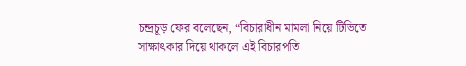চন্দ্রচূড় ফের বলেছেন, “বিচারাধীন মামলা নিয়ে টিভিতে সাক্ষাৎকার দিয়ে থাকলে এই বিচারপতি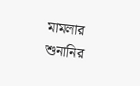মামলার শুনানির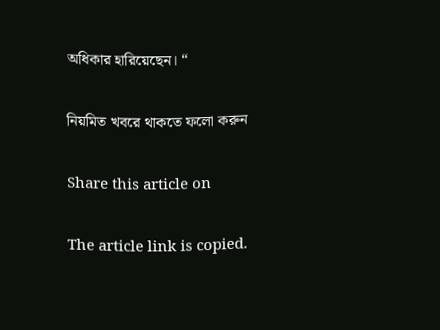অধিকার হারিয়েছেন। “

নিয়মিত খবরে থাকতে ফলো করুন

Share this article on

The article link is copied.